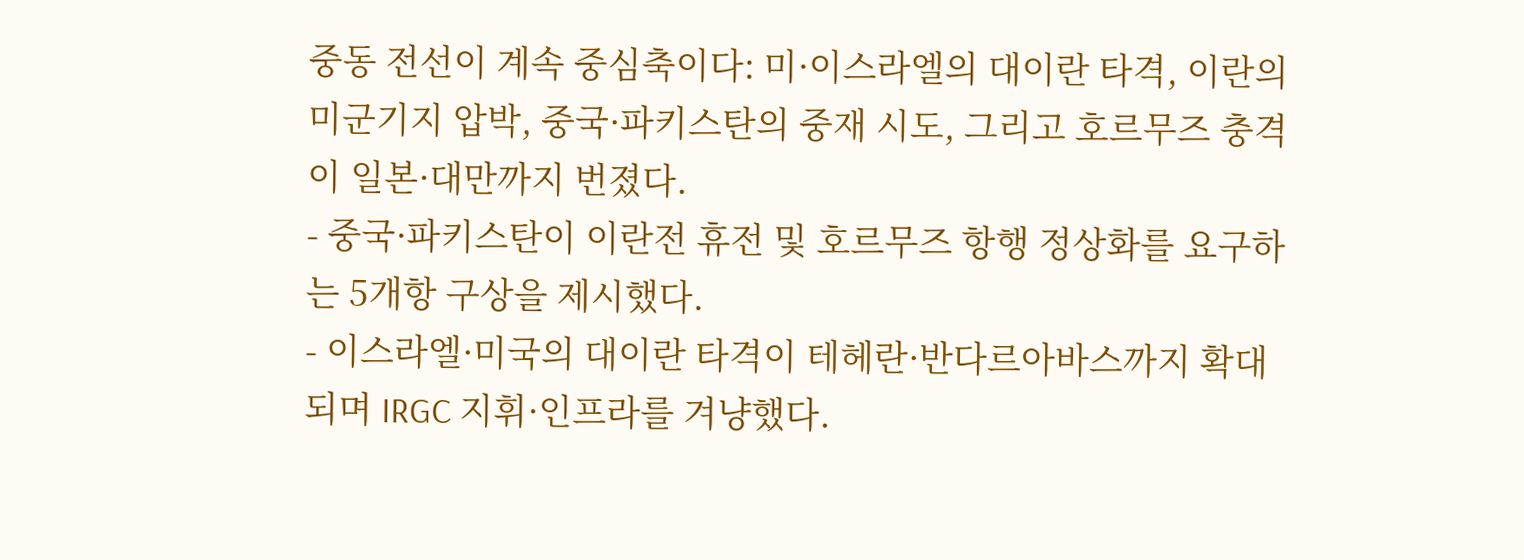중동 전선이 계속 중심축이다: 미·이스라엘의 대이란 타격, 이란의 미군기지 압박, 중국·파키스탄의 중재 시도, 그리고 호르무즈 충격이 일본·대만까지 번졌다.
- 중국·파키스탄이 이란전 휴전 및 호르무즈 항행 정상화를 요구하는 5개항 구상을 제시했다.
- 이스라엘·미국의 대이란 타격이 테헤란·반다르아바스까지 확대되며 IRGC 지휘·인프라를 겨냥했다.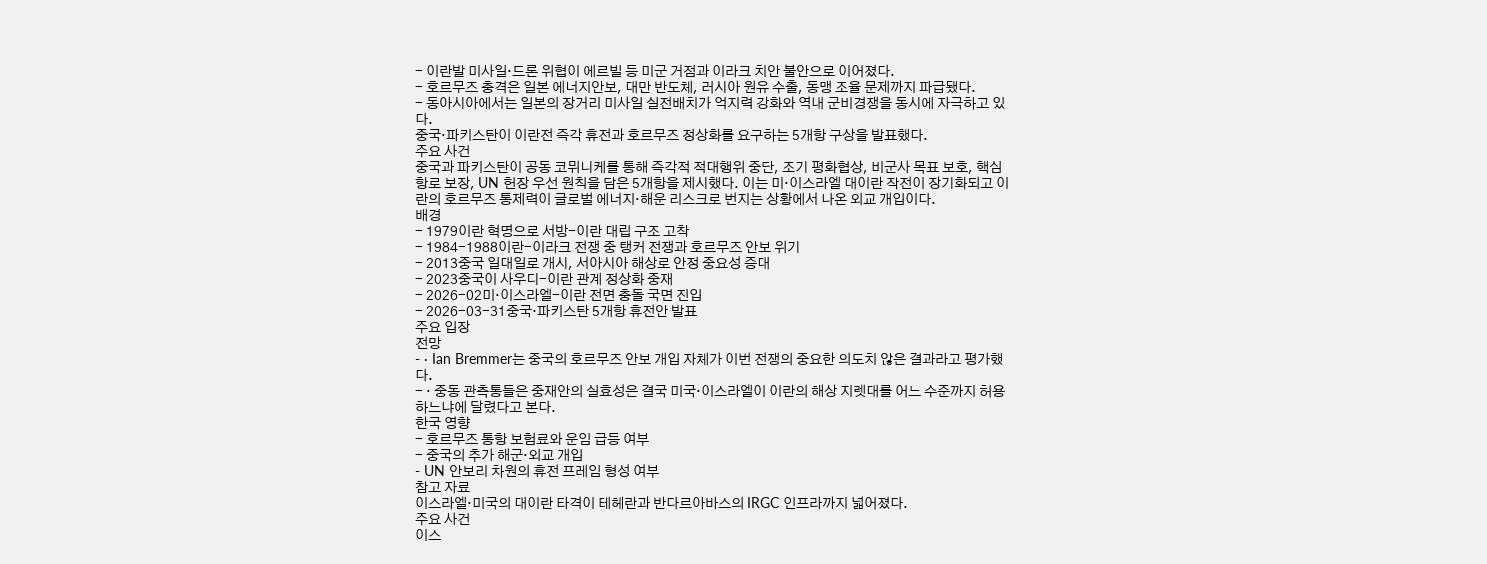- 이란발 미사일·드론 위협이 에르빌 등 미군 거점과 이라크 치안 불안으로 이어졌다.
- 호르무즈 충격은 일본 에너지안보, 대만 반도체, 러시아 원유 수출, 동맹 조율 문제까지 파급됐다.
- 동아시아에서는 일본의 장거리 미사일 실전배치가 억지력 강화와 역내 군비경쟁을 동시에 자극하고 있다.
중국·파키스탄이 이란전 즉각 휴전과 호르무즈 정상화를 요구하는 5개항 구상을 발표했다.
주요 사건
중국과 파키스탄이 공동 코뮈니케를 통해 즉각적 적대행위 중단, 조기 평화협상, 비군사 목표 보호, 핵심 항로 보장, UN 헌장 우선 원칙을 담은 5개항을 제시했다. 이는 미·이스라엘 대이란 작전이 장기화되고 이란의 호르무즈 통제력이 글로벌 에너지·해운 리스크로 번지는 상황에서 나온 외교 개입이다.
배경
- 1979이란 혁명으로 서방-이란 대립 구조 고착
- 1984-1988이란-이라크 전쟁 중 탱커 전쟁과 호르무즈 안보 위기
- 2013중국 일대일로 개시, 서아시아 해상로 안정 중요성 증대
- 2023중국이 사우디-이란 관계 정상화 중재
- 2026-02미·이스라엘-이란 전면 충돌 국면 진입
- 2026-03-31중국·파키스탄 5개항 휴전안 발표
주요 입장
전망
- · Ian Bremmer는 중국의 호르무즈 안보 개입 자체가 이번 전쟁의 중요한 의도치 않은 결과라고 평가했다.
- · 중동 관측통들은 중재안의 실효성은 결국 미국·이스라엘이 이란의 해상 지렛대를 어느 수준까지 허용하느냐에 달렸다고 본다.
한국 영향
- 호르무즈 통항 보험료와 운임 급등 여부
- 중국의 추가 해군·외교 개입
- UN 안보리 차원의 휴전 프레임 형성 여부
참고 자료
이스라엘·미국의 대이란 타격이 테헤란과 반다르아바스의 IRGC 인프라까지 넓어졌다.
주요 사건
이스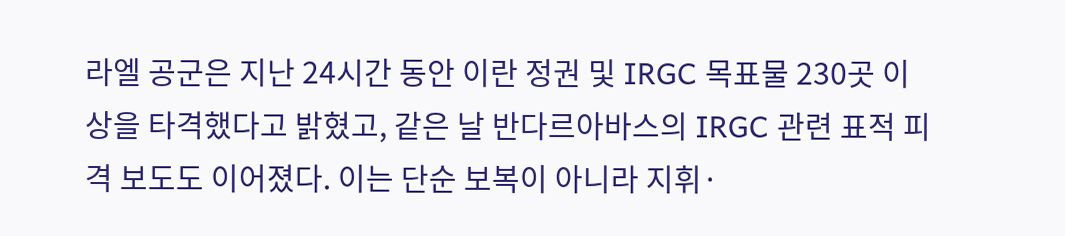라엘 공군은 지난 24시간 동안 이란 정권 및 IRGC 목표물 230곳 이상을 타격했다고 밝혔고, 같은 날 반다르아바스의 IRGC 관련 표적 피격 보도도 이어졌다. 이는 단순 보복이 아니라 지휘·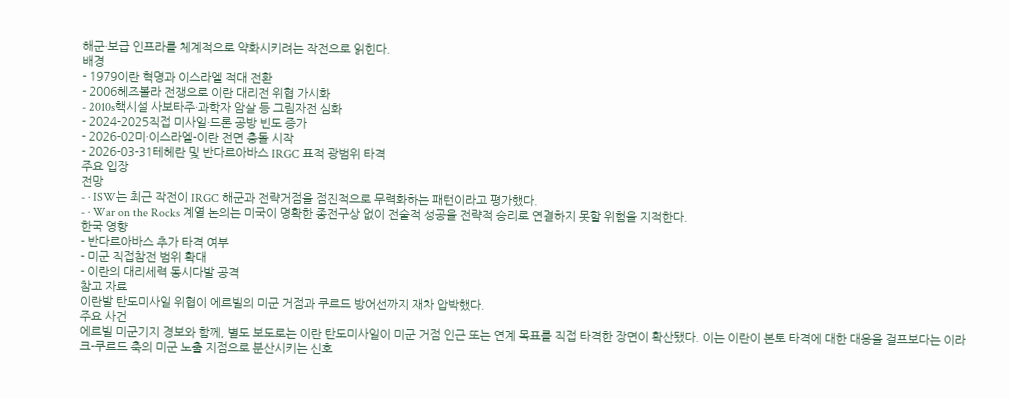해군·보급 인프라를 체계적으로 약화시키려는 작전으로 읽힌다.
배경
- 1979이란 혁명과 이스라엘 적대 전환
- 2006헤즈볼라 전쟁으로 이란 대리전 위협 가시화
- 2010s핵시설 사보타주·과학자 암살 등 그림자전 심화
- 2024-2025직접 미사일·드론 공방 빈도 증가
- 2026-02미·이스라엘-이란 전면 충돌 시작
- 2026-03-31테헤란 및 반다르아바스 IRGC 표적 광범위 타격
주요 입장
전망
- · ISW는 최근 작전이 IRGC 해군과 전략거점을 점진적으로 무력화하는 패턴이라고 평가했다.
- · War on the Rocks 계열 논의는 미국이 명확한 종전구상 없이 전술적 성공을 전략적 승리로 연결하지 못할 위험을 지적한다.
한국 영향
- 반다르아바스 추가 타격 여부
- 미군 직접참전 범위 확대
- 이란의 대리세력 동시다발 공격
참고 자료
이란발 탄도미사일 위협이 에르빌의 미군 거점과 쿠르드 방어선까지 재차 압박했다.
주요 사건
에르빌 미군기지 경보와 함께, 별도 보도로는 이란 탄도미사일이 미군 거점 인근 또는 연계 목표를 직접 타격한 장면이 확산됐다. 이는 이란이 본토 타격에 대한 대응을 걸프보다는 이라크-쿠르드 축의 미군 노출 지점으로 분산시키는 신호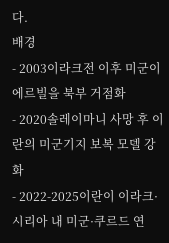다.
배경
- 2003이라크전 이후 미군이 에르빌을 북부 거점화
- 2020솔레이마니 사망 후 이란의 미군기지 보복 모델 강화
- 2022-2025이란이 이라크·시리아 내 미군·쿠르드 연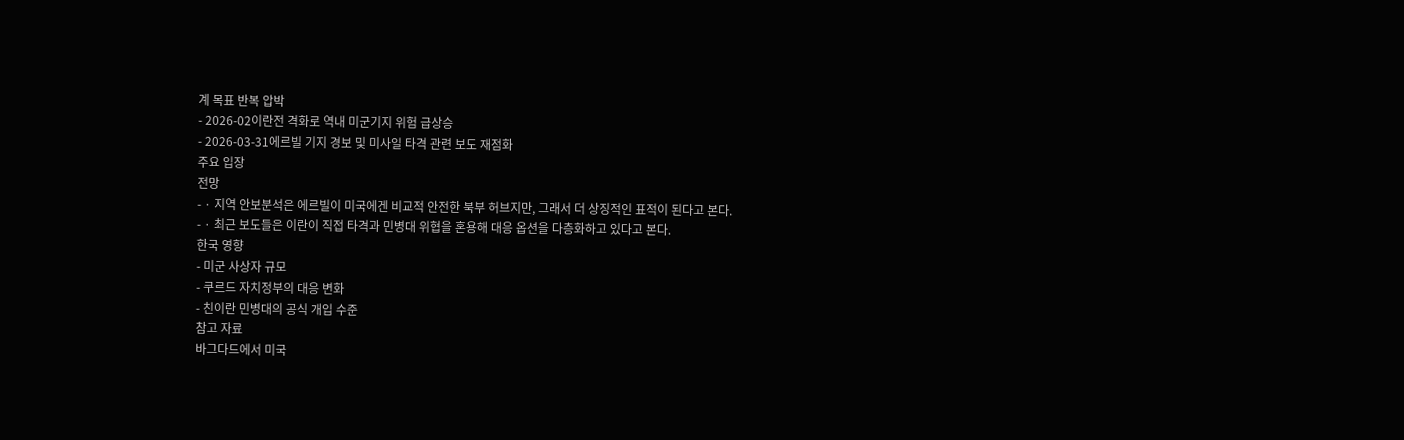계 목표 반복 압박
- 2026-02이란전 격화로 역내 미군기지 위험 급상승
- 2026-03-31에르빌 기지 경보 및 미사일 타격 관련 보도 재점화
주요 입장
전망
- · 지역 안보분석은 에르빌이 미국에겐 비교적 안전한 북부 허브지만, 그래서 더 상징적인 표적이 된다고 본다.
- · 최근 보도들은 이란이 직접 타격과 민병대 위협을 혼용해 대응 옵션을 다층화하고 있다고 본다.
한국 영향
- 미군 사상자 규모
- 쿠르드 자치정부의 대응 변화
- 친이란 민병대의 공식 개입 수준
참고 자료
바그다드에서 미국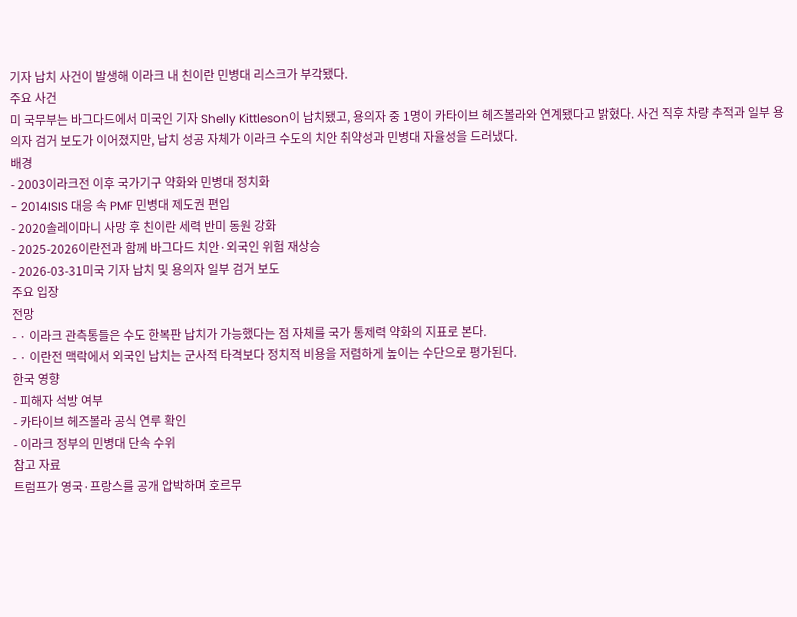기자 납치 사건이 발생해 이라크 내 친이란 민병대 리스크가 부각됐다.
주요 사건
미 국무부는 바그다드에서 미국인 기자 Shelly Kittleson이 납치됐고, 용의자 중 1명이 카타이브 헤즈볼라와 연계됐다고 밝혔다. 사건 직후 차량 추적과 일부 용의자 검거 보도가 이어졌지만, 납치 성공 자체가 이라크 수도의 치안 취약성과 민병대 자율성을 드러냈다.
배경
- 2003이라크전 이후 국가기구 약화와 민병대 정치화
- 2014ISIS 대응 속 PMF 민병대 제도권 편입
- 2020솔레이마니 사망 후 친이란 세력 반미 동원 강화
- 2025-2026이란전과 함께 바그다드 치안·외국인 위험 재상승
- 2026-03-31미국 기자 납치 및 용의자 일부 검거 보도
주요 입장
전망
- · 이라크 관측통들은 수도 한복판 납치가 가능했다는 점 자체를 국가 통제력 약화의 지표로 본다.
- · 이란전 맥락에서 외국인 납치는 군사적 타격보다 정치적 비용을 저렴하게 높이는 수단으로 평가된다.
한국 영향
- 피해자 석방 여부
- 카타이브 헤즈볼라 공식 연루 확인
- 이라크 정부의 민병대 단속 수위
참고 자료
트럼프가 영국·프랑스를 공개 압박하며 호르무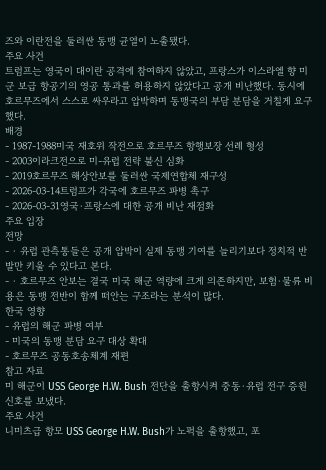즈와 이란전을 둘러싼 동맹 균열이 노출됐다.
주요 사건
트럼프는 영국이 대이란 공격에 참여하지 않았고, 프랑스가 이스라엘 향 미군 보급 항공기의 영공 통과를 허용하지 않았다고 공개 비난했다. 동시에 호르무즈에서 스스로 싸우라고 압박하며 동맹국의 부담 분담을 거칠게 요구했다.
배경
- 1987-1988미국 재호위 작전으로 호르무즈 항행보장 선례 형성
- 2003이라크전으로 미-유럽 전략 불신 심화
- 2019호르무즈 해상안보를 둘러싼 국제연합체 재구성
- 2026-03-14트럼프가 각국에 호르무즈 파병 촉구
- 2026-03-31영국·프랑스에 대한 공개 비난 재점화
주요 입장
전망
- · 유럽 관측통들은 공개 압박이 실제 동맹 기여를 늘리기보다 정치적 반발만 키울 수 있다고 본다.
- · 호르무즈 안보는 결국 미국 해군 역량에 크게 의존하지만, 보험·물류 비용은 동맹 전반이 함께 떠안는 구조라는 분석이 많다.
한국 영향
- 유럽의 해군 파병 여부
- 미국의 동맹 분담 요구 대상 확대
- 호르무즈 공동호송체계 재편
참고 자료
미 해군이 USS George H.W. Bush 전단을 출항시켜 중동·유럽 전구 증원 신호를 보냈다.
주요 사건
니미츠급 항모 USS George H.W. Bush가 노퍽을 출항했고, 포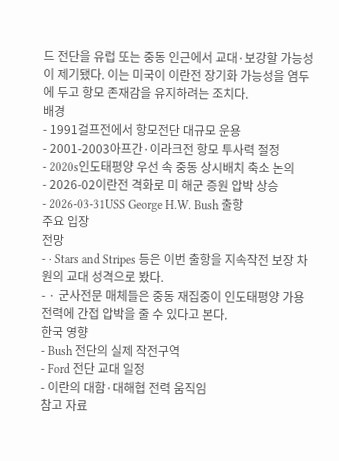드 전단을 유럽 또는 중동 인근에서 교대·보강할 가능성이 제기됐다. 이는 미국이 이란전 장기화 가능성을 염두에 두고 항모 존재감을 유지하려는 조치다.
배경
- 1991걸프전에서 항모전단 대규모 운용
- 2001-2003아프간·이라크전 항모 투사력 절정
- 2020s인도태평양 우선 속 중동 상시배치 축소 논의
- 2026-02이란전 격화로 미 해군 증원 압박 상승
- 2026-03-31USS George H.W. Bush 출항
주요 입장
전망
- · Stars and Stripes 등은 이번 출항을 지속작전 보장 차원의 교대 성격으로 봤다.
- · 군사전문 매체들은 중동 재집중이 인도태평양 가용 전력에 간접 압박을 줄 수 있다고 본다.
한국 영향
- Bush 전단의 실제 작전구역
- Ford 전단 교대 일정
- 이란의 대함·대해협 전력 움직임
참고 자료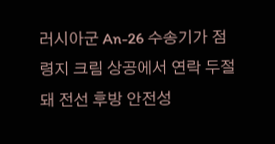러시아군 An-26 수송기가 점령지 크림 상공에서 연락 두절돼 전선 후방 안전성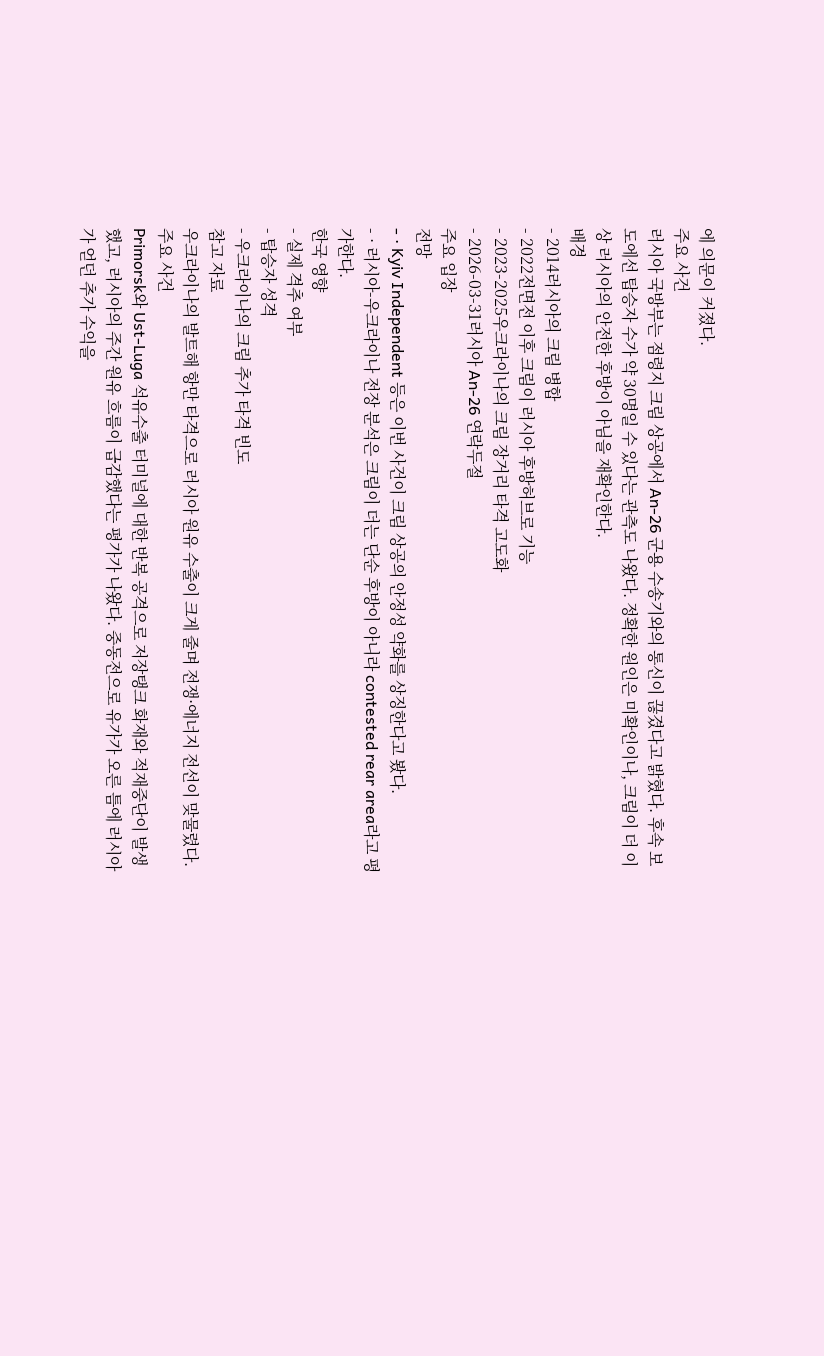에 의문이 커졌다.
주요 사건
러시아 국방부는 점령지 크림 상공에서 An-26 군용 수송기와의 통신이 끊겼다고 밝혔다. 후속 보도에선 탑승자 수가 약 30명일 수 있다는 관측도 나왔다. 정확한 원인은 미확인이나, 크림이 더 이상 러시아의 안전한 후방이 아님을 재확인한다.
배경
- 2014러시아의 크림 병합
- 2022전면전 이후 크림이 러시아 후방허브로 기능
- 2023-2025우크라이나의 크림 장거리 타격 고도화
- 2026-03-31러시아 An-26 연락두절
주요 입장
전망
- · Kyiv Independent 등은 이번 사건이 크림 상공의 안정성 약화를 상징한다고 봤다.
- · 러시아-우크라이나 전장 분석은 크림이 더는 단순 후방이 아니라 contested rear area라고 평가한다.
한국 영향
- 실제 격추 여부
- 탑승자 성격
- 우크라이나의 크림 추가 타격 빈도
참고 자료
우크라이나의 발트해 항만 타격으로 러시아 원유 수출이 크게 줄며 전쟁·에너지 전선이 맞물렸다.
주요 사건
Primorsk와 Ust-Luga 석유수출 터미널에 대한 반복 공격으로 저장탱크 화재와 적재중단이 발생했고, 러시아의 주간 원유 흐름이 급감했다는 평가가 나왔다. 중동전으로 유가가 오른 틈에 러시아가 얻던 추가 수익을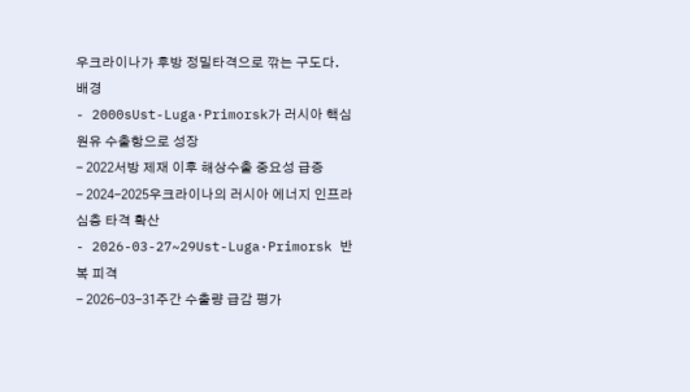우크라이나가 후방 정밀타격으로 깎는 구도다.
배경
- 2000sUst-Luga·Primorsk가 러시아 핵심 원유 수출항으로 성장
- 2022서방 제재 이후 해상수출 중요성 급증
- 2024-2025우크라이나의 러시아 에너지 인프라 심층 타격 확산
- 2026-03-27~29Ust-Luga·Primorsk 반복 피격
- 2026-03-31주간 수출량 급감 평가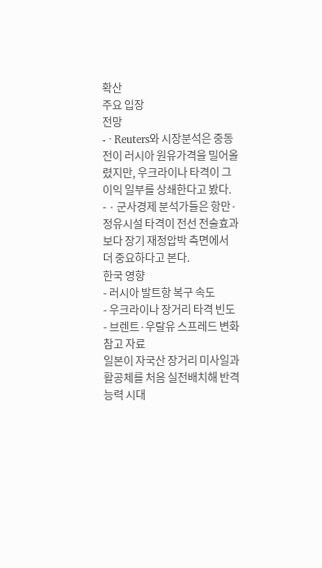확산
주요 입장
전망
- · Reuters와 시장분석은 중동전이 러시아 원유가격을 밀어올렸지만, 우크라이나 타격이 그 이익 일부를 상쇄한다고 봤다.
- · 군사경제 분석가들은 항만·정유시설 타격이 전선 전술효과보다 장기 재정압박 측면에서 더 중요하다고 본다.
한국 영향
- 러시아 발트항 복구 속도
- 우크라이나 장거리 타격 빈도
- 브렌트·우랄유 스프레드 변화
참고 자료
일본이 자국산 장거리 미사일과 활공체를 처음 실전배치해 반격능력 시대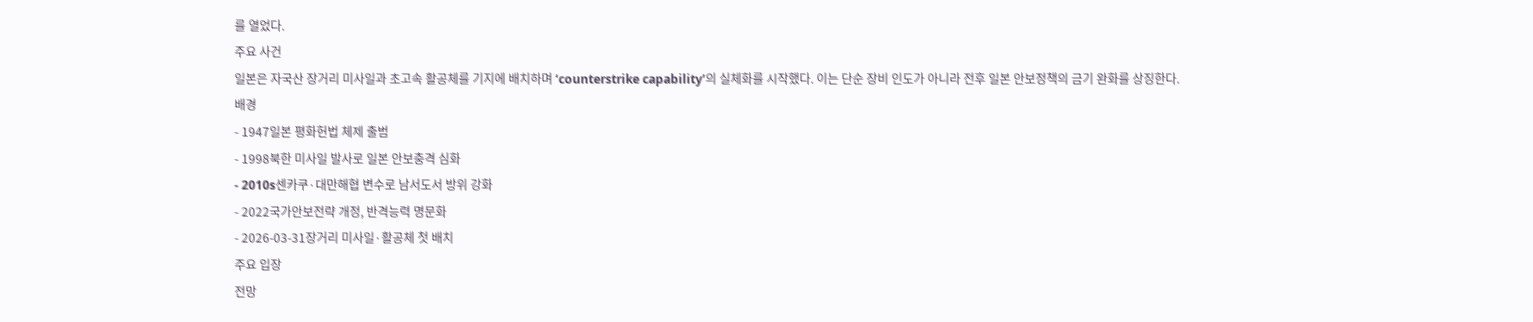를 열었다.
주요 사건
일본은 자국산 장거리 미사일과 초고속 활공체를 기지에 배치하며 ‘counterstrike capability’의 실체화를 시작했다. 이는 단순 장비 인도가 아니라 전후 일본 안보정책의 금기 완화를 상징한다.
배경
- 1947일본 평화헌법 체제 출범
- 1998북한 미사일 발사로 일본 안보충격 심화
- 2010s센카쿠·대만해협 변수로 남서도서 방위 강화
- 2022국가안보전략 개정, 반격능력 명문화
- 2026-03-31장거리 미사일·활공체 첫 배치
주요 입장
전망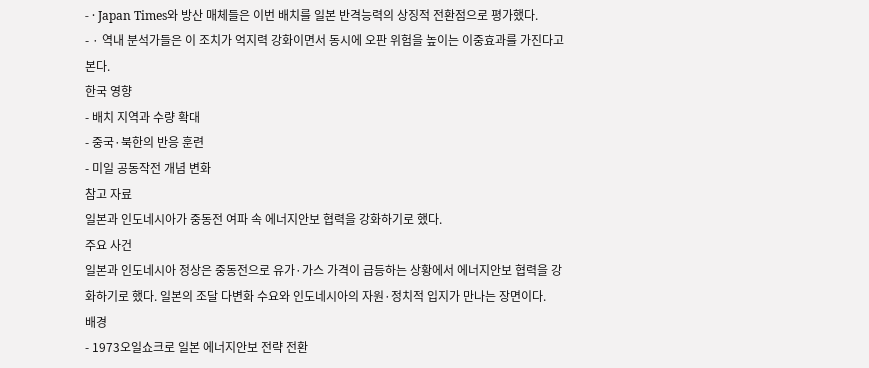- · Japan Times와 방산 매체들은 이번 배치를 일본 반격능력의 상징적 전환점으로 평가했다.
- · 역내 분석가들은 이 조치가 억지력 강화이면서 동시에 오판 위험을 높이는 이중효과를 가진다고 본다.
한국 영향
- 배치 지역과 수량 확대
- 중국·북한의 반응 훈련
- 미일 공동작전 개념 변화
참고 자료
일본과 인도네시아가 중동전 여파 속 에너지안보 협력을 강화하기로 했다.
주요 사건
일본과 인도네시아 정상은 중동전으로 유가·가스 가격이 급등하는 상황에서 에너지안보 협력을 강화하기로 했다. 일본의 조달 다변화 수요와 인도네시아의 자원·정치적 입지가 만나는 장면이다.
배경
- 1973오일쇼크로 일본 에너지안보 전략 전환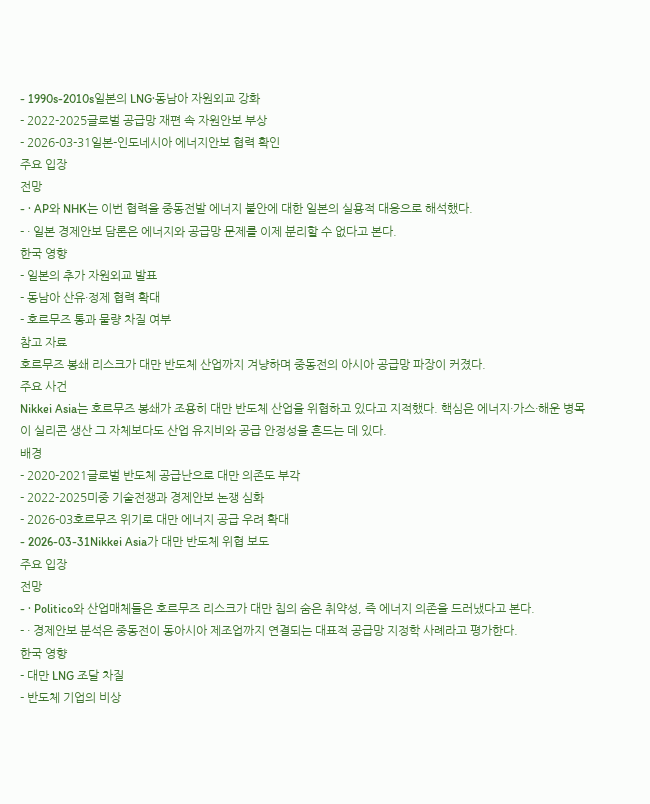- 1990s-2010s일본의 LNG·동남아 자원외교 강화
- 2022-2025글로벌 공급망 재편 속 자원안보 부상
- 2026-03-31일본-인도네시아 에너지안보 협력 확인
주요 입장
전망
- · AP와 NHK는 이번 협력을 중동전발 에너지 불안에 대한 일본의 실용적 대응으로 해석했다.
- · 일본 경제안보 담론은 에너지와 공급망 문제를 이제 분리할 수 없다고 본다.
한국 영향
- 일본의 추가 자원외교 발표
- 동남아 산유·정제 협력 확대
- 호르무즈 통과 물량 차질 여부
참고 자료
호르무즈 봉쇄 리스크가 대만 반도체 산업까지 겨냥하며 중동전의 아시아 공급망 파장이 커졌다.
주요 사건
Nikkei Asia는 호르무즈 봉쇄가 조용히 대만 반도체 산업을 위협하고 있다고 지적했다. 핵심은 에너지·가스·해운 병목이 실리콘 생산 그 자체보다도 산업 유지비와 공급 안정성을 흔드는 데 있다.
배경
- 2020-2021글로벌 반도체 공급난으로 대만 의존도 부각
- 2022-2025미중 기술전쟁과 경제안보 논쟁 심화
- 2026-03호르무즈 위기로 대만 에너지 공급 우려 확대
- 2026-03-31Nikkei Asia가 대만 반도체 위협 보도
주요 입장
전망
- · Politico와 산업매체들은 호르무즈 리스크가 대만 칩의 숨은 취약성, 즉 에너지 의존을 드러냈다고 본다.
- · 경제안보 분석은 중동전이 동아시아 제조업까지 연결되는 대표적 공급망 지정학 사례라고 평가한다.
한국 영향
- 대만 LNG 조달 차질
- 반도체 기업의 비상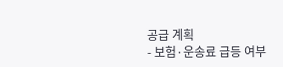공급 계획
- 보험·운송료 급등 여부